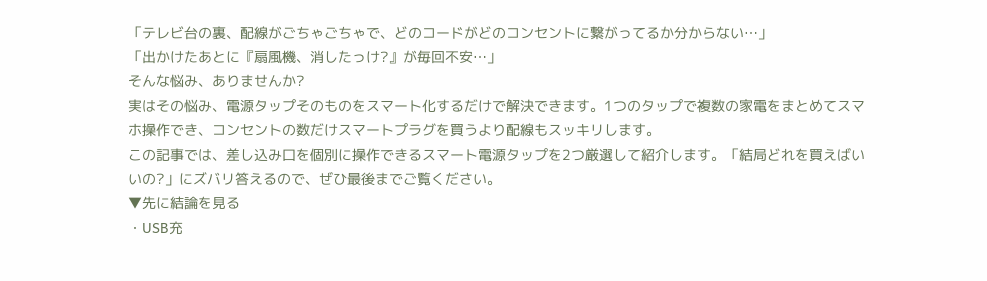「テレビ台の裏、配線がごちゃごちゃで、どのコードがどのコンセントに繋がってるか分からない…」
「出かけたあとに『扇風機、消したっけ?』が毎回不安…」
そんな悩み、ありませんか?
実はその悩み、電源タップそのものをスマート化するだけで解決できます。1つのタップで複数の家電をまとめてスマホ操作でき、コンセントの数だけスマートプラグを買うより配線もスッキリします。
この記事では、差し込み口を個別に操作できるスマート電源タップを2つ厳選して紹介します。「結局どれを買えばいいの?」にズバリ答えるので、ぜひ最後までご覧ください。
▼先に結論を見る
・USB充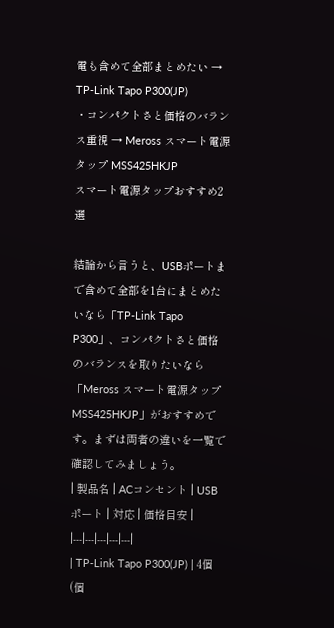電も含めて全部まとめたい → TP-Link Tapo P300(JP)
・コンパクトさと価格のバランス重視 → Meross スマート電源タップ MSS425HKJP
スマート電源タップおすすめ2選

結論から言うと、USBポートまで含めて全部を1台にまとめたいなら「TP-Link Tapo P300」、コンパクトさと価格のバランスを取りたいなら「Meross スマート電源タップ MSS425HKJP」がおすすめです。まずは両者の違いを一覧で確認してみましょう。
| 製品名 | ACコンセント | USBポート | 対応 | 価格目安 |
|---|---|---|---|---|
| TP-Link Tapo P300(JP) | 4個(個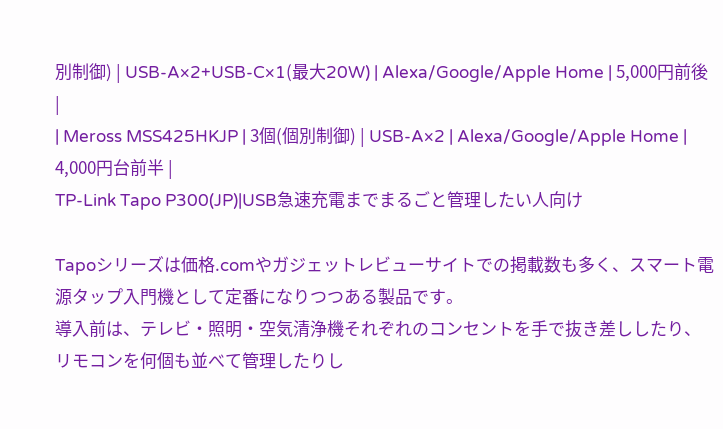別制御) | USB-A×2+USB-C×1(最大20W) | Alexa/Google/Apple Home | 5,000円前後 |
| Meross MSS425HKJP | 3個(個別制御) | USB-A×2 | Alexa/Google/Apple Home | 4,000円台前半 |
TP-Link Tapo P300(JP)|USB急速充電までまるごと管理したい人向け

Tapoシリーズは価格.comやガジェットレビューサイトでの掲載数も多く、スマート電源タップ入門機として定番になりつつある製品です。
導入前は、テレビ・照明・空気清浄機それぞれのコンセントを手で抜き差ししたり、リモコンを何個も並べて管理したりし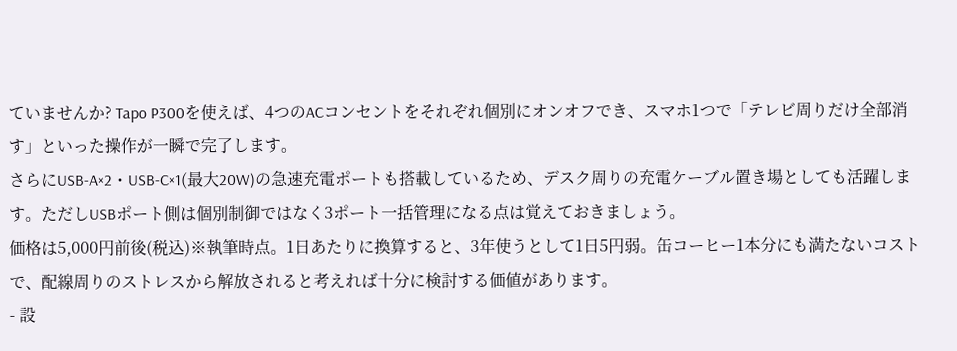ていませんか? Tapo P300を使えば、4つのACコンセントをそれぞれ個別にオンオフでき、スマホ1つで「テレビ周りだけ全部消す」といった操作が一瞬で完了します。
さらにUSB-A×2・USB-C×1(最大20W)の急速充電ポートも搭載しているため、デスク周りの充電ケーブル置き場としても活躍します。ただしUSBポート側は個別制御ではなく3ポート一括管理になる点は覚えておきましょう。
価格は5,000円前後(税込)※執筆時点。1日あたりに換算すると、3年使うとして1日5円弱。缶コーヒー1本分にも満たないコストで、配線周りのストレスから解放されると考えれば十分に検討する価値があります。
- 設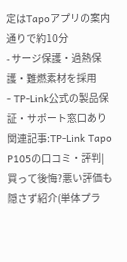定はTapoアプリの案内通りで約10分
- サージ保護・過熱保護・難燃素材を採用
- TP-Link公式の製品保証・サポート窓口あり
関連記事:TP-Link Tapo P105の口コミ・評判|買って後悔?悪い評価も隠さず紹介(単体プラ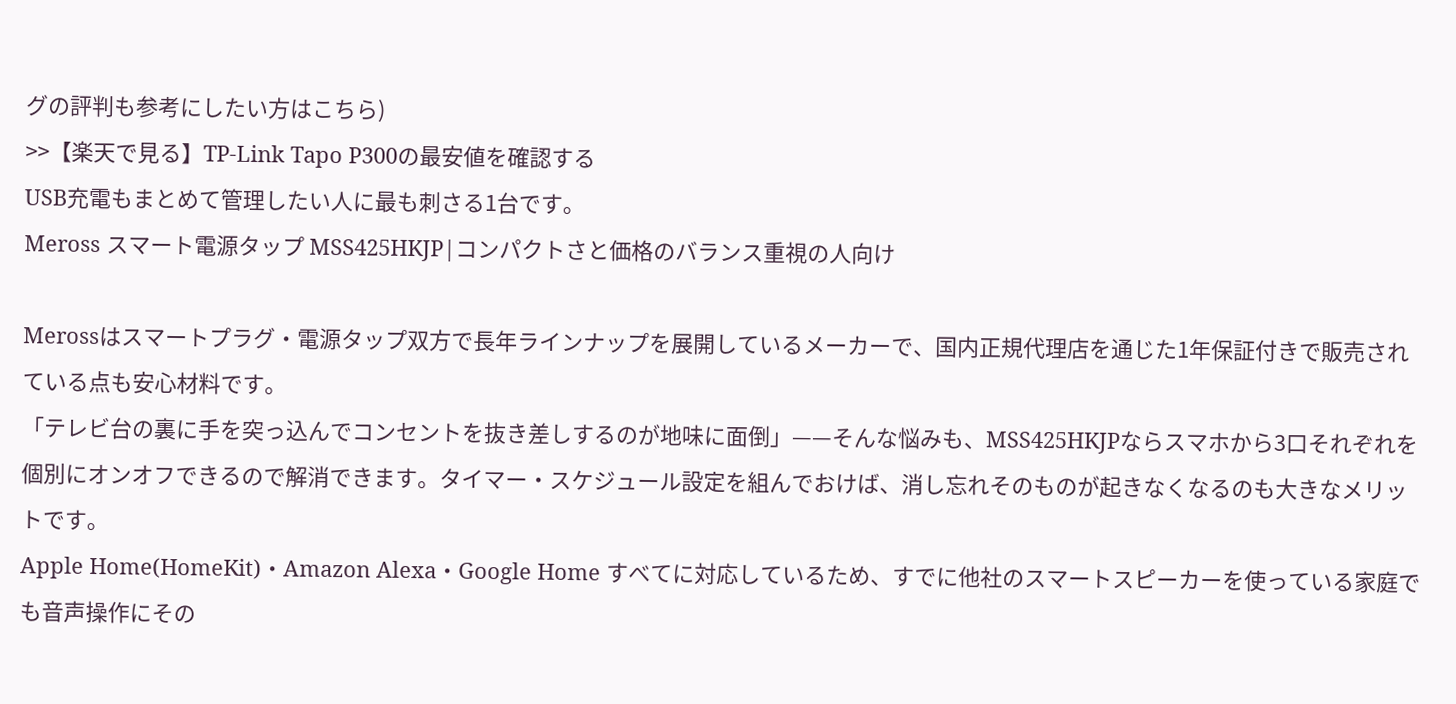グの評判も参考にしたい方はこちら)
>>【楽天で見る】TP-Link Tapo P300の最安値を確認する
USB充電もまとめて管理したい人に最も刺さる1台です。
Meross スマート電源タップ MSS425HKJP|コンパクトさと価格のバランス重視の人向け

Merossはスマートプラグ・電源タップ双方で長年ラインナップを展開しているメーカーで、国内正規代理店を通じた1年保証付きで販売されている点も安心材料です。
「テレビ台の裏に手を突っ込んでコンセントを抜き差しするのが地味に面倒」——そんな悩みも、MSS425HKJPならスマホから3口それぞれを個別にオンオフできるので解消できます。タイマー・スケジュール設定を組んでおけば、消し忘れそのものが起きなくなるのも大きなメリットです。
Apple Home(HomeKit)・Amazon Alexa・Google Home すべてに対応しているため、すでに他社のスマートスピーカーを使っている家庭でも音声操作にその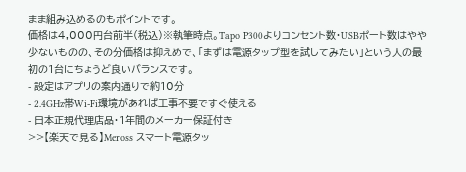まま組み込めるのもポイントです。
価格は4,000円台前半(税込)※執筆時点。Tapo P300よりコンセント数・USBポート数はやや少ないものの、その分価格は抑えめで、「まずは電源タップ型を試してみたい」という人の最初の1台にちょうど良いバランスです。
- 設定はアプリの案内通りで約10分
- 2.4GHz帯Wi-Fi環境があれば工事不要ですぐ使える
- 日本正規代理店品・1年間のメーカー保証付き
>>【楽天で見る】Meross スマート電源タッ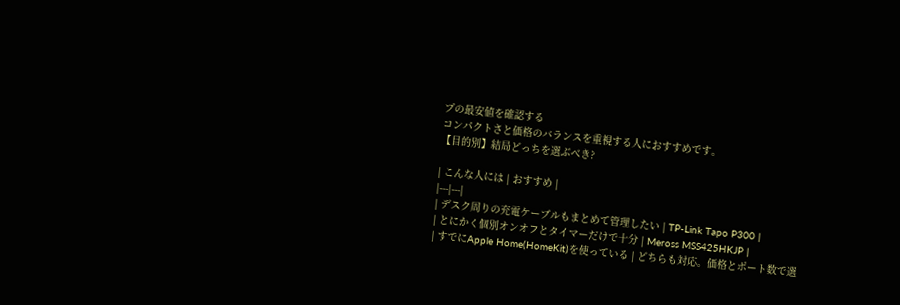プの最安値を確認する
コンパクトさと価格のバランスを重視する人におすすめです。
【目的別】結局どっちを選ぶべき?

| こんな人には | おすすめ |
|---|---|
| デスク周りの充電ケーブルもまとめて管理したい | TP-Link Tapo P300 |
| とにかく個別オンオフとタイマーだけで十分 | Meross MSS425HKJP |
| すでにApple Home(HomeKit)を使っている | どちらも対応。価格とポート数で選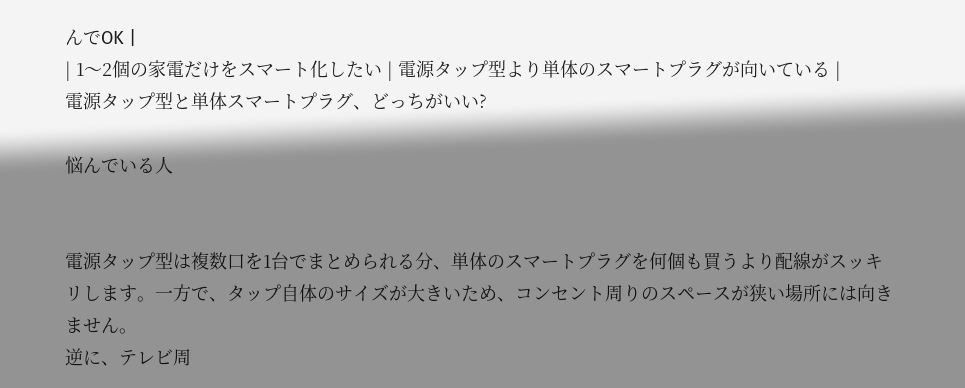んでOK |
| 1〜2個の家電だけをスマート化したい | 電源タップ型より単体のスマートプラグが向いている |
電源タップ型と単体スマートプラグ、どっちがいい?

悩んでいる人


電源タップ型は複数口を1台でまとめられる分、単体のスマートプラグを何個も買うより配線がスッキリします。一方で、タップ自体のサイズが大きいため、コンセント周りのスペースが狭い場所には向きません。
逆に、テレビ周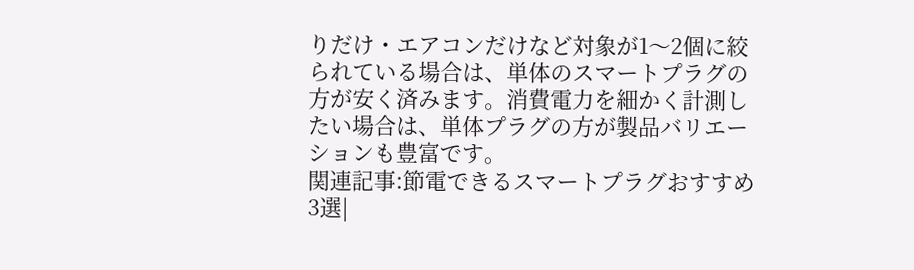りだけ・エアコンだけなど対象が1〜2個に絞られている場合は、単体のスマートプラグの方が安く済みます。消費電力を細かく計測したい場合は、単体プラグの方が製品バリエーションも豊富です。
関連記事:節電できるスマートプラグおすすめ3選|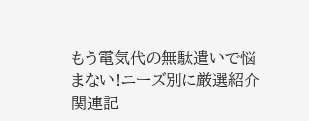もう電気代の無駄遣いで悩まない!ニーズ別に厳選紹介
関連記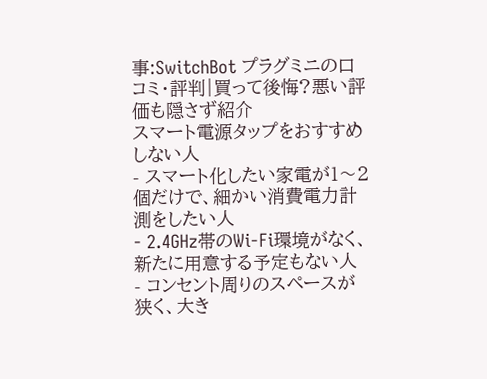事:SwitchBot プラグミニの口コミ・評判|買って後悔?悪い評価も隠さず紹介
スマート電源タップをおすすめしない人
- スマート化したい家電が1〜2個だけで、細かい消費電力計測をしたい人
- 2.4GHz帯のWi-Fi環境がなく、新たに用意する予定もない人
- コンセント周りのスペースが狭く、大き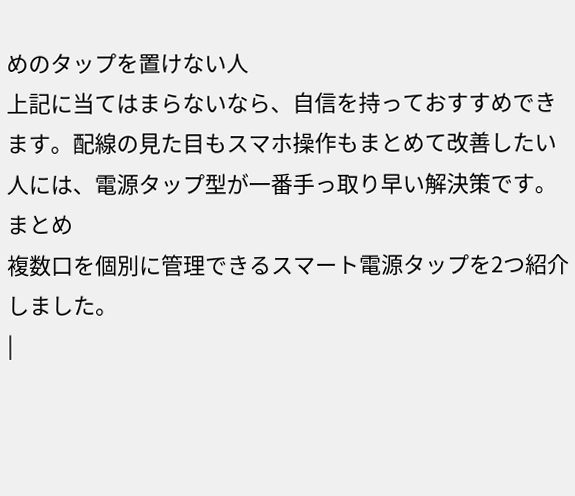めのタップを置けない人
上記に当てはまらないなら、自信を持っておすすめできます。配線の見た目もスマホ操作もまとめて改善したい人には、電源タップ型が一番手っ取り早い解決策です。
まとめ
複数口を個別に管理できるスマート電源タップを2つ紹介しました。
|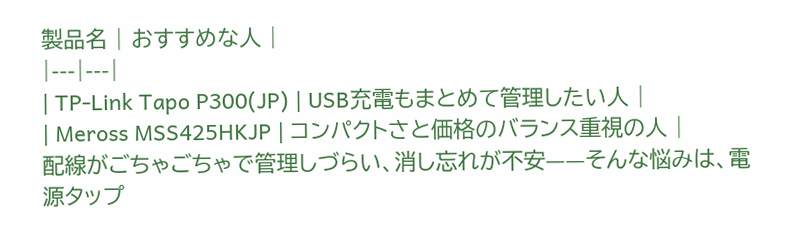製品名 | おすすめな人 |
|---|---|
| TP-Link Tapo P300(JP) | USB充電もまとめて管理したい人 |
| Meross MSS425HKJP | コンパクトさと価格のバランス重視の人 |
配線がごちゃごちゃで管理しづらい、消し忘れが不安——そんな悩みは、電源タップ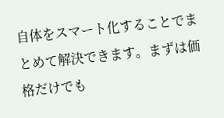自体をスマート化することでまとめて解決できます。まずは価格だけでも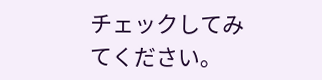チェックしてみてください。